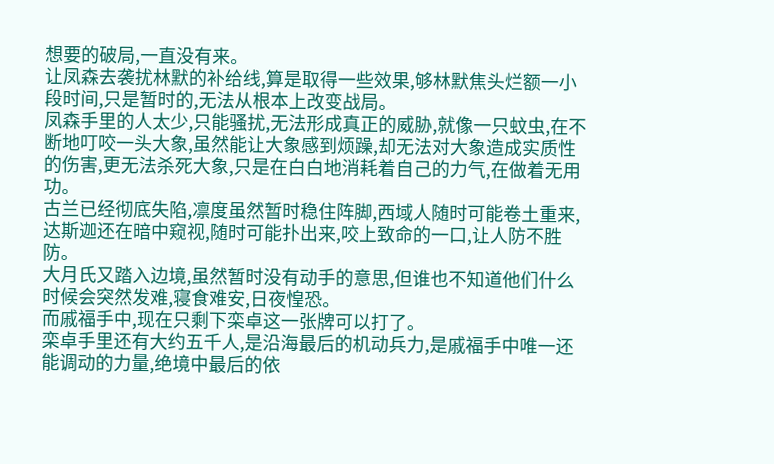想要的破局,一直没有来。
让凤森去袭扰林默的补给线,算是取得一些效果,够林默焦头烂额一小段时间,只是暂时的,无法从根本上改变战局。
凤森手里的人太少,只能骚扰,无法形成真正的威胁,就像一只蚊虫,在不断地叮咬一头大象,虽然能让大象感到烦躁,却无法对大象造成实质性的伤害,更无法杀死大象,只是在白白地消耗着自己的力气,在做着无用功。
古兰已经彻底失陷,凛度虽然暂时稳住阵脚,西域人随时可能卷土重来,达斯迦还在暗中窥视,随时可能扑出来,咬上致命的一口,让人防不胜防。
大月氏又踏入边境,虽然暂时没有动手的意思,但谁也不知道他们什么时候会突然发难,寝食难安,日夜惶恐。
而戚福手中,现在只剩下栾卓这一张牌可以打了。
栾卓手里还有大约五千人,是沿海最后的机动兵力,是戚福手中唯一还能调动的力量,绝境中最后的依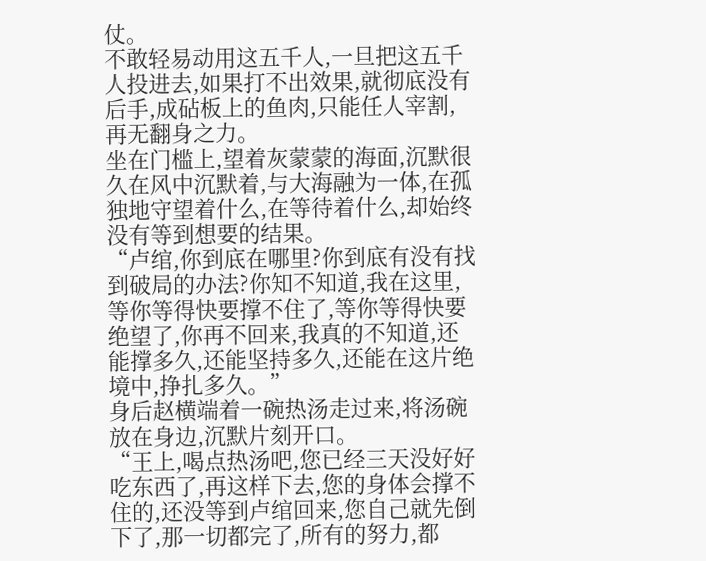仗。
不敢轻易动用这五千人,一旦把这五千人投进去,如果打不出效果,就彻底没有后手,成砧板上的鱼肉,只能任人宰割,再无翻身之力。
坐在门槛上,望着灰蒙蒙的海面,沉默很久在风中沉默着,与大海融为一体,在孤独地守望着什么,在等待着什么,却始终没有等到想要的结果。
“卢绾,你到底在哪里?你到底有没有找到破局的办法?你知不知道,我在这里,等你等得快要撑不住了,等你等得快要绝望了,你再不回来,我真的不知道,还能撑多久,还能坚持多久,还能在这片绝境中,挣扎多久。”
身后赵横端着一碗热汤走过来,将汤碗放在身边,沉默片刻开口。
“王上,喝点热汤吧,您已经三天没好好吃东西了,再这样下去,您的身体会撑不住的,还没等到卢绾回来,您自己就先倒下了,那一切都完了,所有的努力,都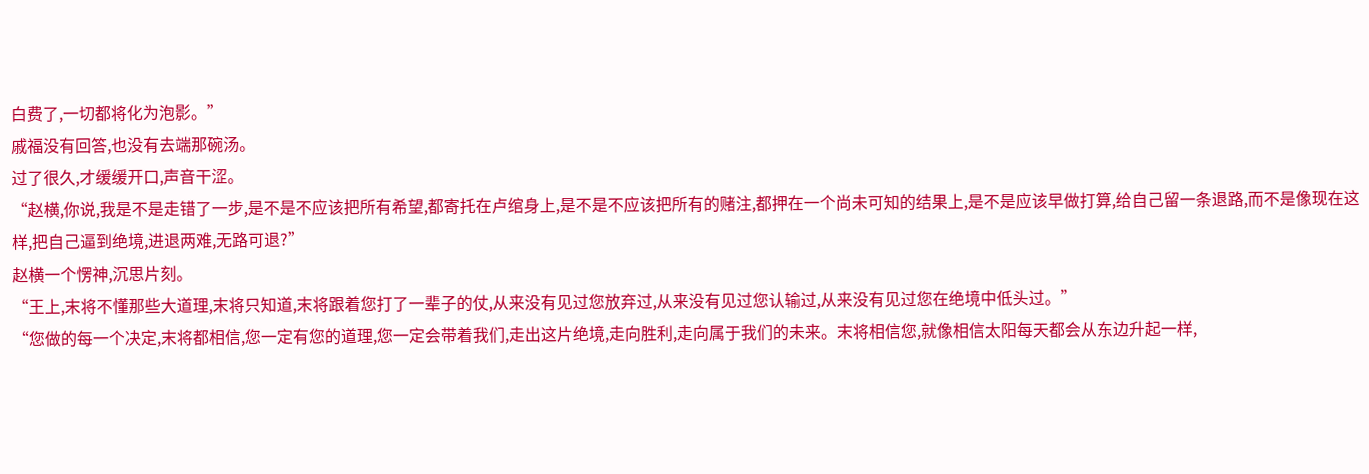白费了,一切都将化为泡影。”
戚福没有回答,也没有去端那碗汤。
过了很久,才缓缓开口,声音干涩。
“赵横,你说,我是不是走错了一步,是不是不应该把所有希望,都寄托在卢绾身上,是不是不应该把所有的赌注,都押在一个尚未可知的结果上,是不是应该早做打算,给自己留一条退路,而不是像现在这样,把自己逼到绝境,进退两难,无路可退?”
赵横一个愣神,沉思片刻。
“王上,末将不懂那些大道理,末将只知道,末将跟着您打了一辈子的仗,从来没有见过您放弃过,从来没有见过您认输过,从来没有见过您在绝境中低头过。”
“您做的每一个决定,末将都相信,您一定有您的道理,您一定会带着我们,走出这片绝境,走向胜利,走向属于我们的未来。末将相信您,就像相信太阳每天都会从东边升起一样,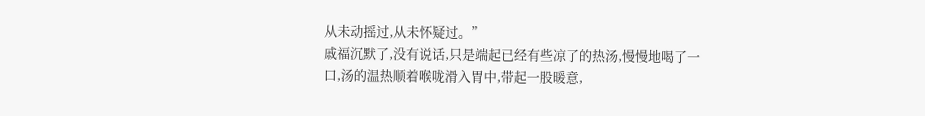从未动摇过,从未怀疑过。”
戚福沉默了,没有说话,只是端起已经有些凉了的热汤,慢慢地喝了一口,汤的温热顺着喉咙滑入胃中,带起一股暖意,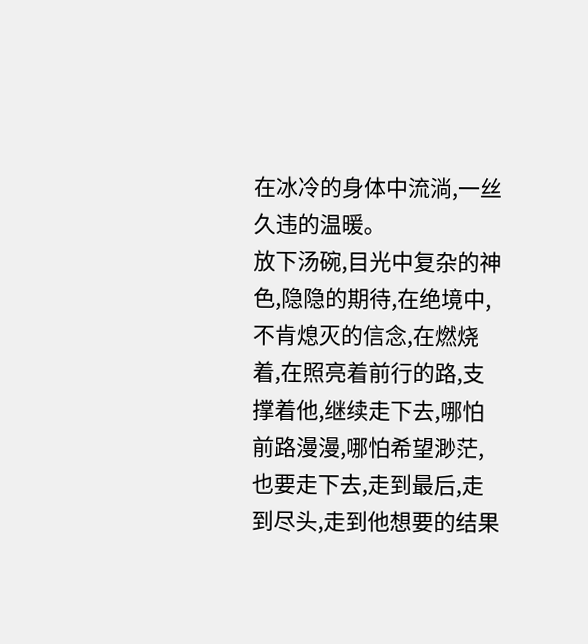在冰冷的身体中流淌,一丝久违的温暖。
放下汤碗,目光中复杂的神色,隐隐的期待,在绝境中,不肯熄灭的信念,在燃烧着,在照亮着前行的路,支撑着他,继续走下去,哪怕前路漫漫,哪怕希望渺茫,也要走下去,走到最后,走到尽头,走到他想要的结果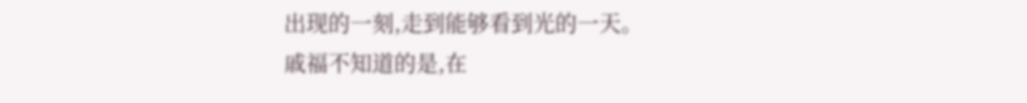出现的一刻,走到能够看到光的一天。
戚福不知道的是,在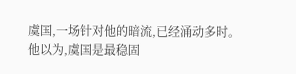虞国,一场针对他的暗流,已经涌动多时。
他以为,虞国是最稳固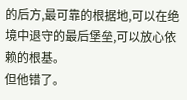的后方,最可靠的根据地,可以在绝境中退守的最后堡垒,可以放心依赖的根基。
但他错了。